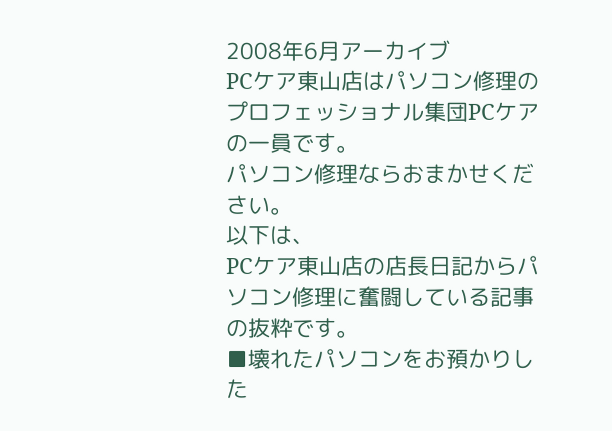2008年6月アーカイブ
PCケア東山店はパソコン修理のプロフェッショナル集団PCケアの一員です。
パソコン修理ならおまかせください。
以下は、
PCケア東山店の店長日記からパソコン修理に奮闘している記事の抜粋です。
■壊れたパソコンをお預かりした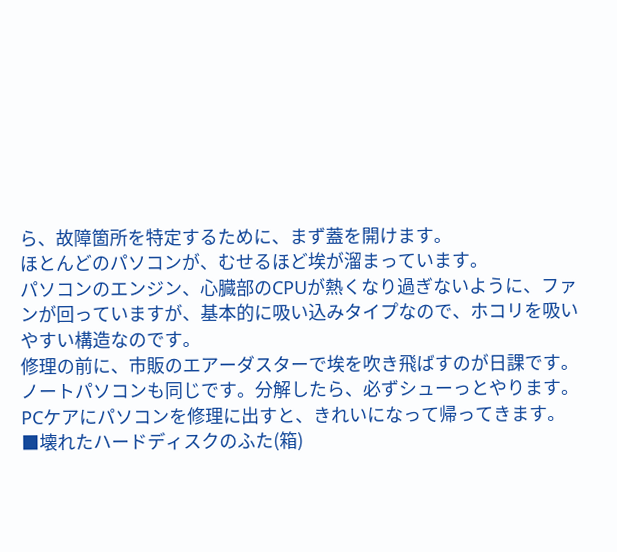ら、故障箇所を特定するために、まず蓋を開けます。
ほとんどのパソコンが、むせるほど埃が溜まっています。
パソコンのエンジン、心臓部のCPUが熱くなり過ぎないように、ファンが回っていますが、基本的に吸い込みタイプなので、ホコリを吸いやすい構造なのです。
修理の前に、市販のエアーダスターで埃を吹き飛ばすのが日課です。
ノートパソコンも同じです。分解したら、必ずシューっとやります。
PCケアにパソコンを修理に出すと、きれいになって帰ってきます。
■壊れたハードディスクのふた(箱)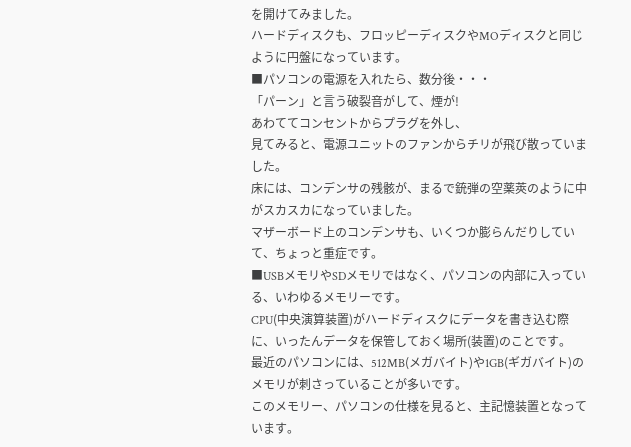を開けてみました。
ハードディスクも、フロッピーディスクやMOディスクと同じように円盤になっています。
■パソコンの電源を入れたら、数分後・・・
「パーン」と言う破裂音がして、煙が!
あわててコンセントからプラグを外し、
見てみると、電源ユニットのファンからチリが飛び散っていました。
床には、コンデンサの残骸が、まるで銃弾の空薬莢のように中がスカスカになっていました。
マザーボード上のコンデンサも、いくつか膨らんだりしていて、ちょっと重症です。
■USBメモリやSDメモリではなく、パソコンの内部に入っている、いわゆるメモリーです。
CPU(中央演算装置)がハードディスクにデータを書き込む際に、いったんデータを保管しておく場所(装置)のことです。
最近のパソコンには、512MB(メガバイト)や1GB(ギガバイト)のメモリが刺さっていることが多いです。
このメモリー、パソコンの仕様を見ると、主記憶装置となっています。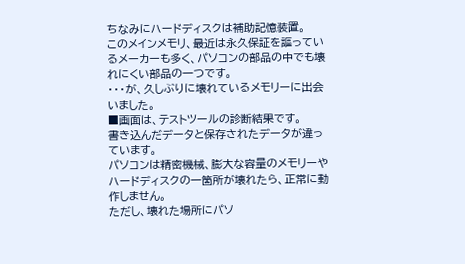ちなみにハードディスクは補助記憶装置。
このメインメモリ、最近は永久保証を謳っているメーカーも多く、パソコンの部品の中でも壊れにくい部品の一つです。
・・・が、久しぶりに壊れているメモリーに出会いました。
■画面は、テストツールの診断結果です。
書き込んだデータと保存されたデータが違っています。
パソコンは精密機械、膨大な容量のメモリーやハードディスクの一箇所が壊れたら、正常に動作しません。
ただし、壊れた場所にパソ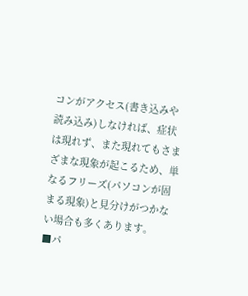コンがアクセス(書き込みや読み込み)しなければ、症状は現れず、また現れてもさまざまな現象が起こるため、単なるフリーズ(パソコンが固まる現象)と見分けがつかない場合も多くあります。
■パ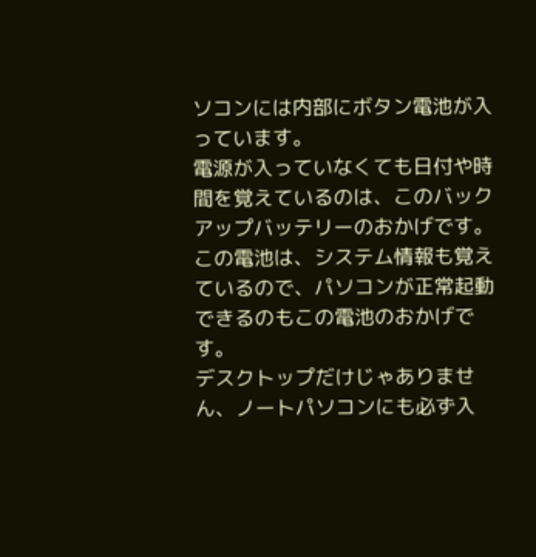ソコンには内部にボタン電池が入っています。
電源が入っていなくても日付や時間を覚えているのは、このバックアップバッテリーのおかげです。
この電池は、システム情報も覚えているので、パソコンが正常起動できるのもこの電池のおかげです。
デスクトップだけじゃありません、ノートパソコンにも必ず入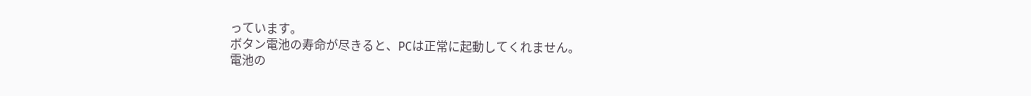っています。
ボタン電池の寿命が尽きると、PCは正常に起動してくれません。
電池の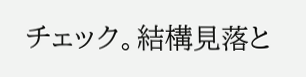チェック。結構見落と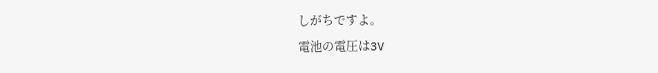しがちですよ。
電池の電圧は3V